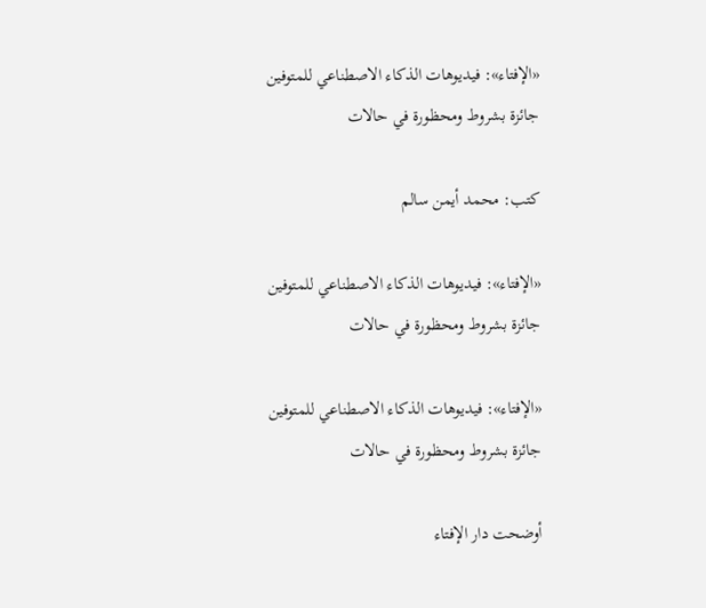«الإفتاء»: فيديوهات الذكاء الاصطناعي للمتوفين جائزة بشروط ومحظورة في حالات

كتب: محمد أيمن سالم

«الإفتاء»: فيديوهات الذكاء الاصطناعي للمتوفين جائزة بشروط ومحظورة في حالات

«الإفتاء»: فيديوهات الذكاء الاصطناعي للمتوفين جائزة بشروط ومحظورة في حالات

أوضحت دار الإفتاء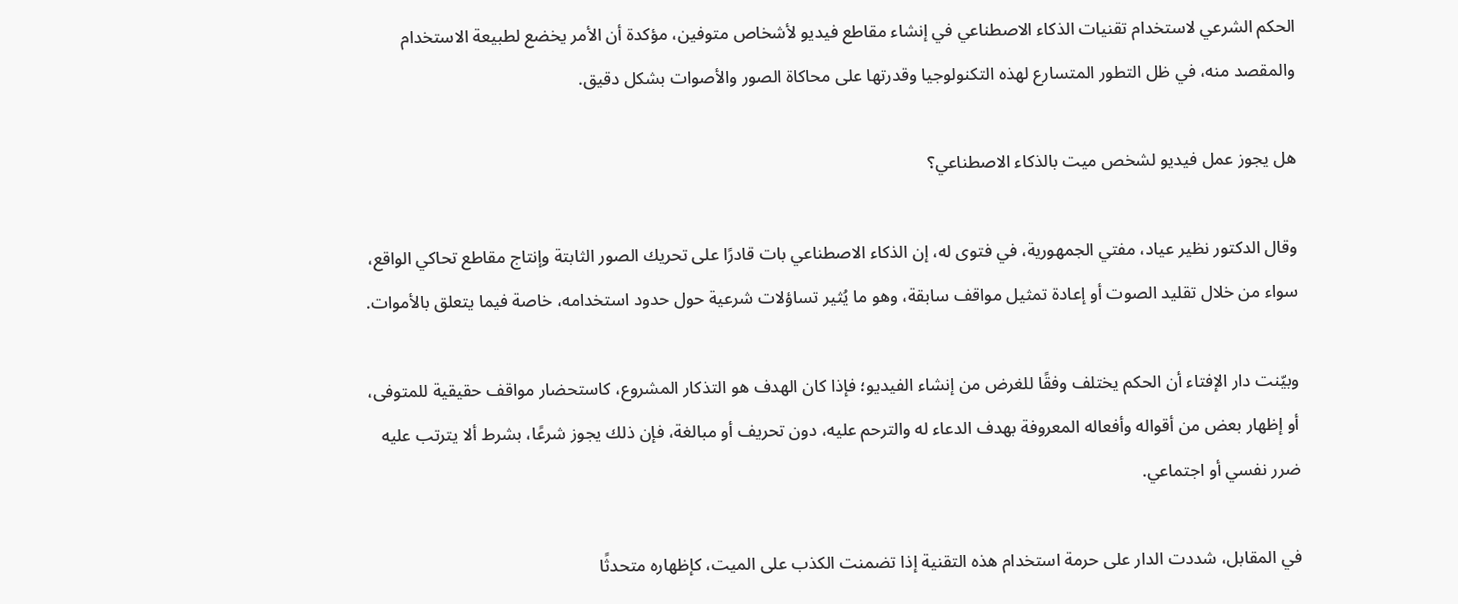الحكم الشرعي لاستخدام تقنيات الذكاء الاصطناعي في إنشاء مقاطع فيديو لأشخاص متوفين، مؤكدة أن الأمر يخضع لطبيعة الاستخدام والمقصد منه، في ظل التطور المتسارع لهذه التكنولوجيا وقدرتها على محاكاة الصور والأصوات بشكل دقيق.

هل يجوز عمل فيديو لشخص ميت بالذكاء الاصطناعي؟

وقال الدكتور نظير عياد، مفتي الجمهورية، في فتوى له، إن الذكاء الاصطناعي بات قادرًا على تحريك الصور الثابتة وإنتاج مقاطع تحاكي الواقع، سواء من خلال تقليد الصوت أو إعادة تمثيل مواقف سابقة، وهو ما يُثير تساؤلات شرعية حول حدود استخدامه، خاصة فيما يتعلق بالأموات.

وبيّنت دار الإفتاء أن الحكم يختلف وفقًا للغرض من إنشاء الفيديو؛ فإذا كان الهدف هو التذكار المشروع، كاستحضار مواقف حقيقية للمتوفى، أو إظهار بعض من أقواله وأفعاله المعروفة بهدف الدعاء له والترحم عليه، دون تحريف أو مبالغة، فإن ذلك يجوز شرعًا، بشرط ألا يترتب عليه ضرر نفسي أو اجتماعي.

في المقابل، شددت الدار على حرمة استخدام هذه التقنية إذا تضمنت الكذب على الميت، كإظهاره متحدثًا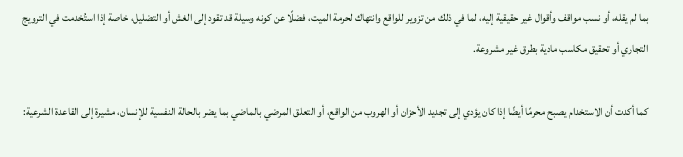بما لم يقله، أو نسب مواقف وأقوال غير حقيقية إليه، لما في ذلك من تزوير للواقع وانتهاك لحرمة الميت، فضلًا عن كونه وسيلة قد تقود إلى الغش أو التضليل، خاصة إذا استُخدمت في الترويج التجاري أو تحقيق مكاسب مادية بطرق غير مشروعة.

كما أكدت أن الاستخدام يصبح محرمًا أيضًا إذا كان يؤدي إلى تجديد الأحزان أو الهروب من الواقع، أو التعلق المرضي بالماضي بما يضر بالحالة النفسية للإنسان، مشيرة إلى القاعدة الشرعية: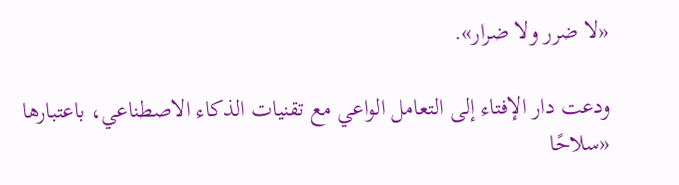«لا ضرر ولا ضرار».

ودعت دار الإفتاء إلى التعامل الواعي مع تقنيات الذكاء الاصطناعي، باعتبارها «سلاحًا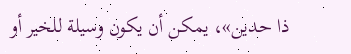ذا حدين»، يمكن أن يكون وسيلة للخير أو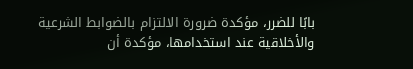بابًا للضرر، مؤكدة ضرورة الالتزام بالضوابط الشرعية والأخلاقية عند استخدامها، مؤكدة أن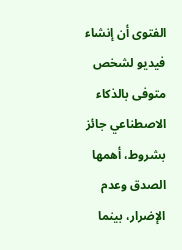الفتوى أن إنشاء فيديو لشخص متوفى بالذكاء الاصطناعي جائز بشروط، أهمها الصدق وعدم الإضرار، بينما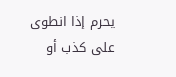يحرم إذا انطوى على كذب أو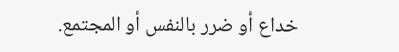خداع أو ضرر بالنفس أو المجتمع.